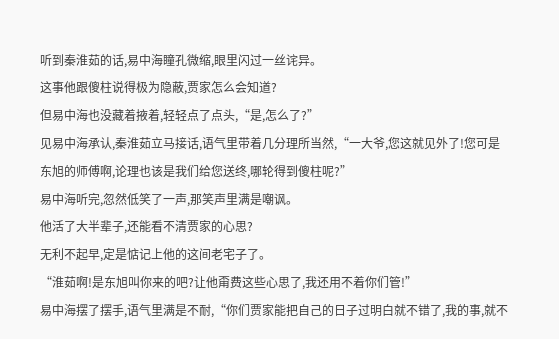听到秦淮茹的话,易中海瞳孔微缩,眼里闪过一丝诧异。
这事他跟傻柱说得极为隐蔽,贾家怎么会知道?
但易中海也没藏着掖着,轻轻点了点头,“是,怎么了?”
见易中海承认,秦淮茹立马接话,语气里带着几分理所当然,“一大爷,您这就见外了!您可是东旭的师傅啊,论理也该是我们给您送终,哪轮得到傻柱呢?”
易中海听完,忽然低笑了一声,那笑声里满是嘲讽。
他活了大半辈子,还能看不清贾家的心思?
无利不起早,定是惦记上他的这间老宅子了。
“淮茹啊!是东旭叫你来的吧?让他甭费这些心思了,我还用不着你们管!”
易中海摆了摆手,语气里满是不耐,“你们贾家能把自己的日子过明白就不错了,我的事,就不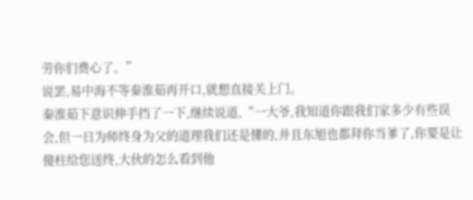劳你们费心了。”
说罢,易中海不等秦淮茹再开口,就想直接关上门。
秦淮茹下意识伸手挡了一下,继续说道,“一大爷,我知道你跟我们家多少有些误会,但一日为师终身为父的道理我们还是懂的,并且东旭也都拜你当爹了,你要是让傻柱给您送终,大伙的怎么看到他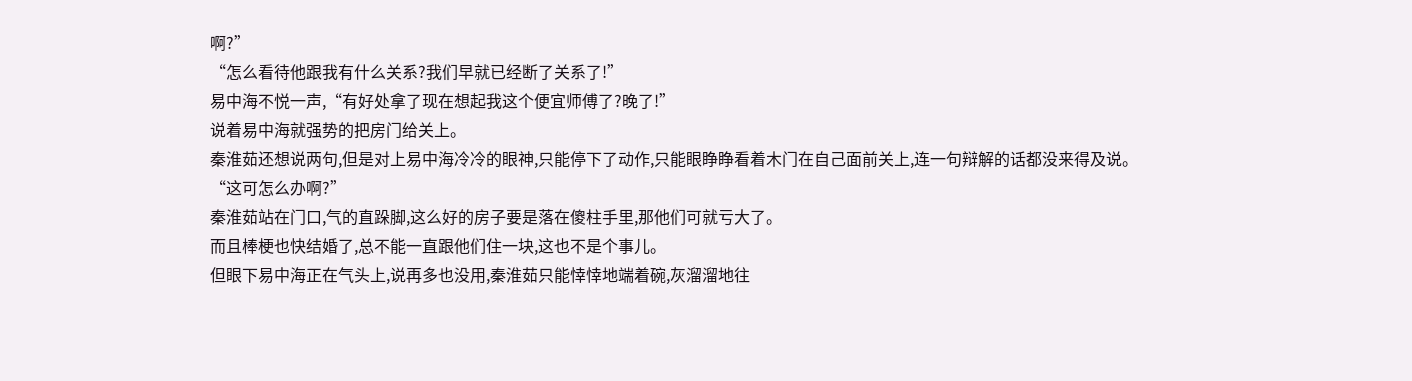啊?”
“怎么看待他跟我有什么关系?我们早就已经断了关系了!”
易中海不悦一声,“有好处拿了现在想起我这个便宜师傅了?晚了!”
说着易中海就强势的把房门给关上。
秦淮茹还想说两句,但是对上易中海冷冷的眼神,只能停下了动作,只能眼睁睁看着木门在自己面前关上,连一句辩解的话都没来得及说。
“这可怎么办啊?”
秦淮茹站在门口,气的直跺脚,这么好的房子要是落在傻柱手里,那他们可就亏大了。
而且棒梗也快结婚了,总不能一直跟他们住一块,这也不是个事儿。
但眼下易中海正在气头上,说再多也没用,秦淮茹只能悻悻地端着碗,灰溜溜地往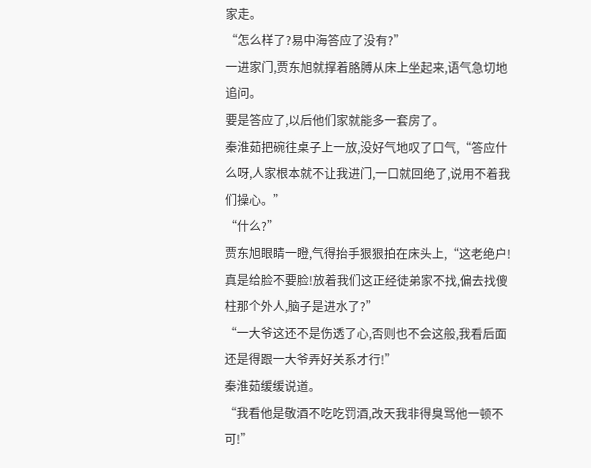家走。
“怎么样了?易中海答应了没有?”
一进家门,贾东旭就撑着胳膊从床上坐起来,语气急切地追问。
要是答应了,以后他们家就能多一套房了。
秦淮茹把碗往桌子上一放,没好气地叹了口气,“答应什么呀,人家根本就不让我进门,一口就回绝了,说用不着我们操心。”
“什么?”
贾东旭眼睛一瞪,气得抬手狠狠拍在床头上,“这老绝户!真是给脸不要脸!放着我们这正经徒弟家不找,偏去找傻柱那个外人,脑子是进水了?”
“一大爷这还不是伤透了心,否则也不会这般,我看后面还是得跟一大爷弄好关系才行!”
秦淮茹缓缓说道。
“我看他是敬酒不吃吃罚酒,改天我非得臭骂他一顿不可!”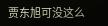贾东旭可没这么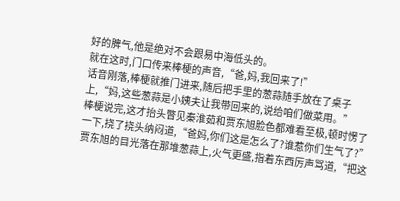好的脾气,他是绝对不会跟易中海低头的。
就在这时,门口传来棒梗的声音,“爸,妈,我回来了!”
话音刚落,棒梗就推门进来,随后把手里的葱蒜随手放在了桌子上,“妈,这些葱蒜是小姨夫让我带回来的,说给咱们做菜用。”
棒梗说完,这才抬头瞥见秦淮茹和贾东旭脸色都难看至极,顿时愣了一下,挠了挠头纳闷道,“爸妈,你们这是怎么了?谁惹你们生气了?”
贾东旭的目光落在那堆葱蒜上,火气更盛,指着东西厉声骂道,“把这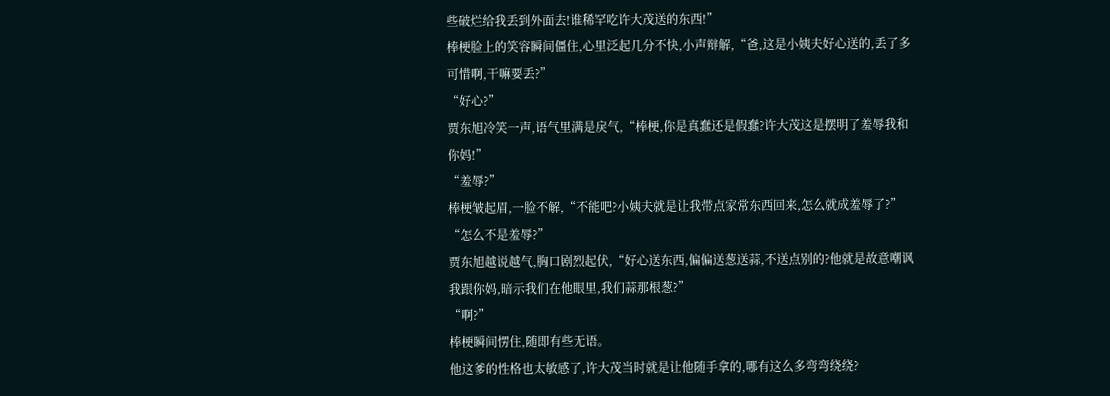些破烂给我丢到外面去!谁稀罕吃许大茂送的东西!”
棒梗脸上的笑容瞬间僵住,心里泛起几分不快,小声辩解,“爸,这是小姨夫好心送的,丢了多可惜啊,干嘛要丢?”
“好心?”
贾东旭冷笑一声,语气里满是戾气,“棒梗,你是真蠢还是假蠢?许大茂这是摆明了羞辱我和你妈!”
“羞辱?”
棒梗皱起眉,一脸不解,“不能吧?小姨夫就是让我带点家常东西回来,怎么就成羞辱了?”
“怎么不是羞辱?”
贾东旭越说越气,胸口剧烈起伏,“好心送东西,偏偏送葱送蒜,不送点别的?他就是故意嘲讽我跟你妈,暗示我们在他眼里,我们蒜那根葱?”
“啊?”
棒梗瞬间愣住,随即有些无语。
他这爹的性格也太敏感了,许大茂当时就是让他随手拿的,哪有这么多弯弯绕绕?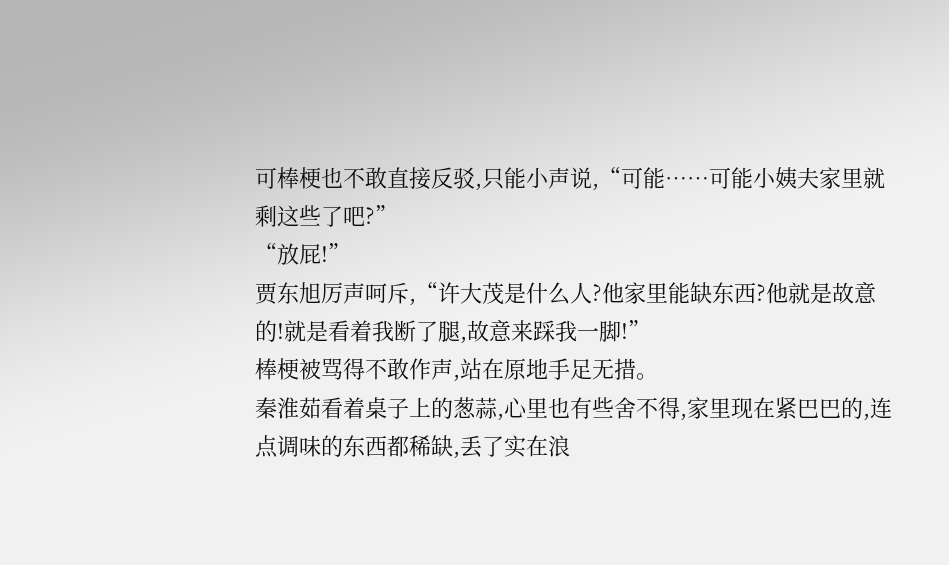可棒梗也不敢直接反驳,只能小声说,“可能……可能小姨夫家里就剩这些了吧?”
“放屁!”
贾东旭厉声呵斥,“许大茂是什么人?他家里能缺东西?他就是故意的!就是看着我断了腿,故意来踩我一脚!”
棒梗被骂得不敢作声,站在原地手足无措。
秦淮茹看着桌子上的葱蒜,心里也有些舍不得,家里现在紧巴巴的,连点调味的东西都稀缺,丢了实在浪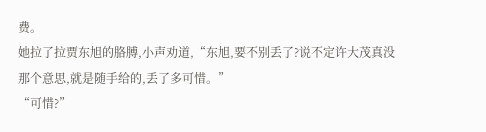费。
她拉了拉贾东旭的胳膊,小声劝道,“东旭,要不别丢了?说不定许大茂真没那个意思,就是随手给的,丢了多可惜。”
“可惜?”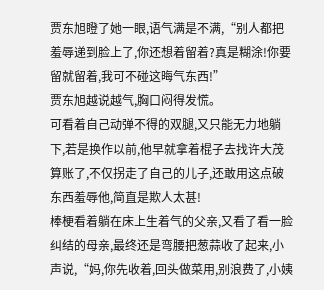贾东旭瞪了她一眼,语气满是不满,“别人都把羞辱递到脸上了,你还想着留着?真是糊涂!你要留就留着,我可不碰这晦气东西!”
贾东旭越说越气,胸口闷得发慌。
可看着自己动弹不得的双腿,又只能无力地躺下,若是换作以前,他早就拿着棍子去找许大茂算账了,不仅拐走了自己的儿子,还敢用这点破东西羞辱他,简直是欺人太甚!
棒梗看着躺在床上生着气的父亲,又看了看一脸纠结的母亲,最终还是弯腰把葱蒜收了起来,小声说,“妈,你先收着,回头做菜用,别浪费了,小姨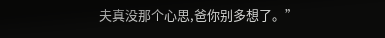夫真没那个心思,爸你别多想了。”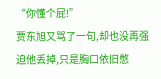“你懂个屁!”
贾东旭又骂了一句,却也没再强迫他丢掉,只是胸口依旧憋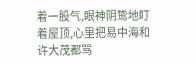着一股气,眼神阴鸷地盯着屋顶,心里把易中海和许大茂都骂